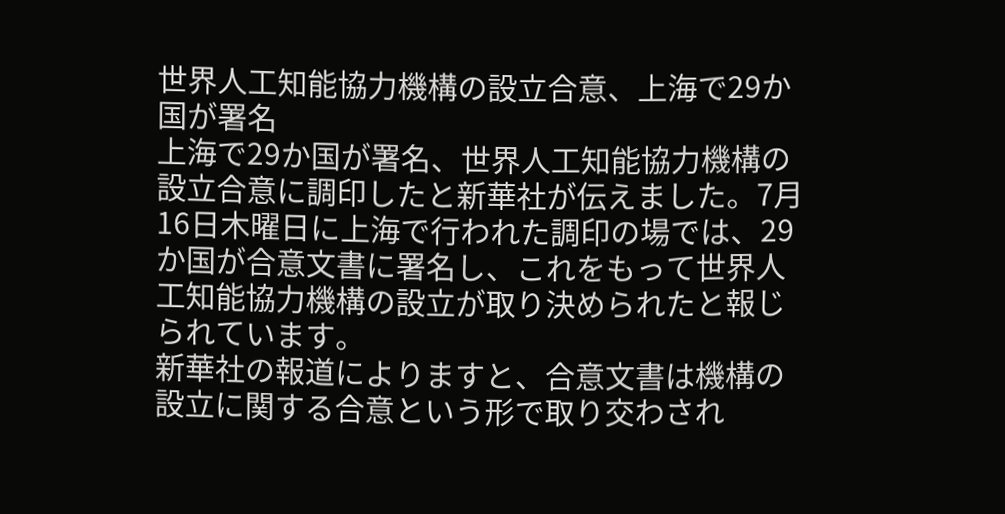世界人工知能協力機構の設立合意、上海で29か国が署名
上海で29か国が署名、世界人工知能協力機構の設立合意に調印したと新華社が伝えました。7月16日木曜日に上海で行われた調印の場では、29か国が合意文書に署名し、これをもって世界人工知能協力機構の設立が取り決められたと報じられています。
新華社の報道によりますと、合意文書は機構の設立に関する合意という形で取り交わされ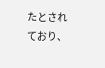たとされており、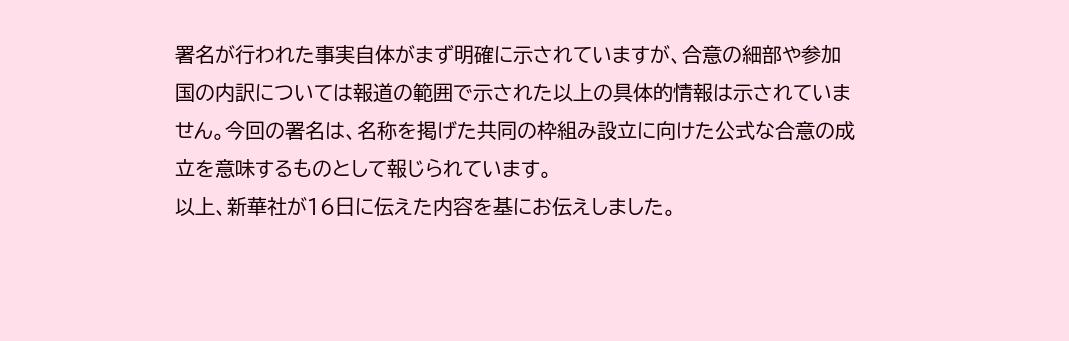署名が行われた事実自体がまず明確に示されていますが、合意の細部や参加国の内訳については報道の範囲で示された以上の具体的情報は示されていません。今回の署名は、名称を掲げた共同の枠組み設立に向けた公式な合意の成立を意味するものとして報じられています。
以上、新華社が16日に伝えた内容を基にお伝えしました。